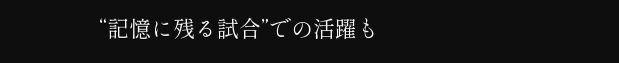“記憶に残る試合”での活躍も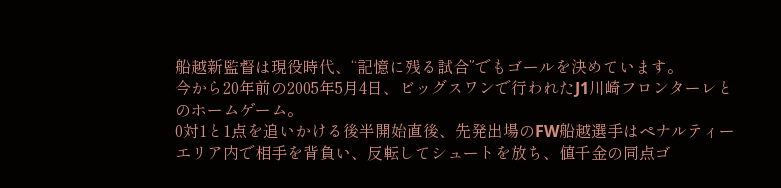船越新監督は現役時代、“記憶に残る試合”でもゴールを決めています。
今から20年前の2005年5月4日、ビッグスワンで行われたJ1川崎フロンターレとのホームゲーム。
0対1と1点を追いかける後半開始直後、先発出場のFW船越選手はペナルティーエリア内で相手を背負い、反転してシュートを放ち、値千金の同点ゴ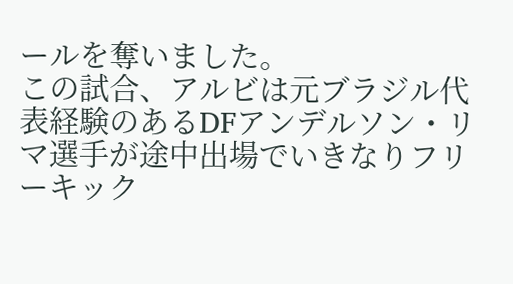ールを奪いました。
この試合、アルビは元ブラジル代表経験のあるDFアンデルソン・リマ選手が途中出場でいきなりフリーキック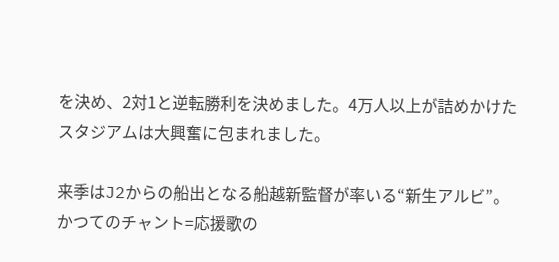を決め、2対1と逆転勝利を決めました。4万人以上が詰めかけたスタジアムは大興奮に包まれました。

来季はJ2からの船出となる船越新監督が率いる“新生アルビ”。
かつてのチャント=応援歌の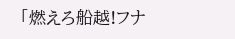「燃えろ船越!フナ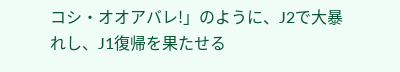コシ・オオアバレ!」のように、J2で大暴れし、J1復帰を果たせる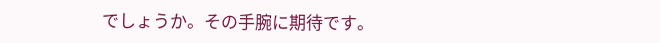でしょうか。その手腕に期待です。